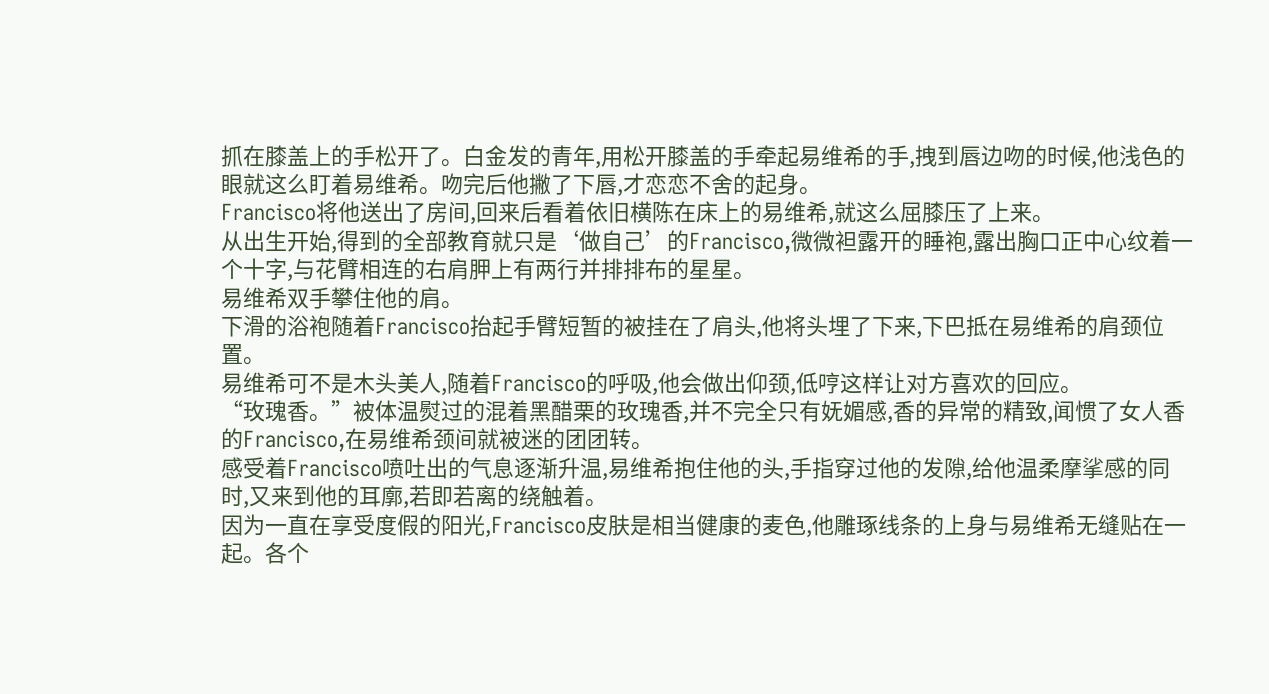抓在膝盖上的手松开了。白金发的青年,用松开膝盖的手牵起易维希的手,拽到唇边吻的时候,他浅色的眼就这么盯着易维希。吻完后他撇了下唇,才恋恋不舍的起身。
Francisco将他送出了房间,回来后看着依旧横陈在床上的易维希,就这么屈膝压了上来。
从出生开始,得到的全部教育就只是‘做自己’的Francisco,微微袒露开的睡袍,露出胸口正中心纹着一个十字,与花臂相连的右肩胛上有两行并排排布的星星。
易维希双手攀住他的肩。
下滑的浴袍随着Francisco抬起手臂短暂的被挂在了肩头,他将头埋了下来,下巴抵在易维希的肩颈位置。
易维希可不是木头美人,随着Francisco的呼吸,他会做出仰颈,低哼这样让对方喜欢的回应。
“玫瑰香。”被体温熨过的混着黑醋栗的玫瑰香,并不完全只有妩媚感,香的异常的精致,闻惯了女人香的Francisco,在易维希颈间就被迷的团团转。
感受着Francisco喷吐出的气息逐渐升温,易维希抱住他的头,手指穿过他的发隙,给他温柔摩挲感的同时,又来到他的耳廓,若即若离的绕触着。
因为一直在享受度假的阳光,Francisco皮肤是相当健康的麦色,他雕琢线条的上身与易维希无缝贴在一起。各个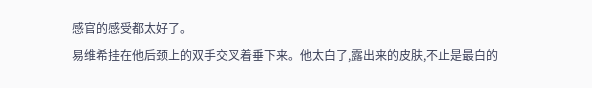感官的感受都太好了。
易维希挂在他后颈上的双手交叉着垂下来。他太白了,露出来的皮肤,不止是最白的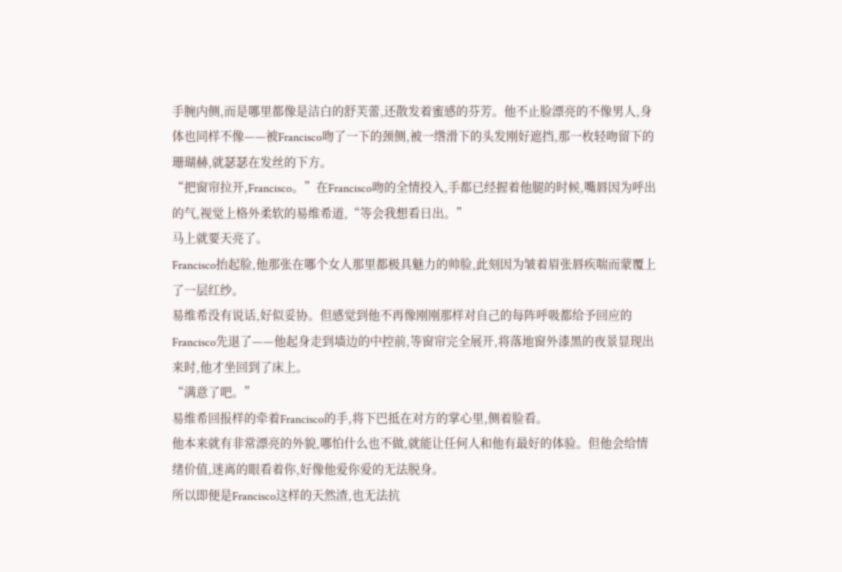手腕内侧,而是哪里都像是洁白的舒芙蕾,还散发着蜜感的芬芳。他不止脸漂亮的不像男人,身体也同样不像——被Francisco吻了一下的颈侧,被一绺滑下的头发刚好遮挡,那一枚轻吻留下的珊瑚赫,就瑟瑟在发丝的下方。
“把窗帘拉开,Francisco。”在Francisco吻的全情投入,手都已经握着他腿的时候,嘴唇因为呼出的气,视觉上格外柔软的易维希道,“等会我想看日出。”
马上就要天亮了。
Francisco抬起脸,他那张在哪个女人那里都极具魅力的帅脸,此刻因为皱着眉张唇疾喘而蒙覆上了一层红纱。
易维希没有说话,好似妥协。但感觉到他不再像刚刚那样对自己的每阵呼吸都给予回应的Francisco先退了——他起身走到墙边的中控前,等窗帘完全展开,将落地窗外漆黑的夜景显现出来时,他才坐回到了床上。
“满意了吧。”
易维希回报样的牵着Francisco的手,将下巴抵在对方的掌心里,侧着脸看。
他本来就有非常漂亮的外貌,哪怕什么也不做,就能让任何人和他有最好的体验。但他会给情绪价值,迷离的眼看着你,好像他爱你爱的无法脱身。
所以即便是Francisco这样的天然渣,也无法抗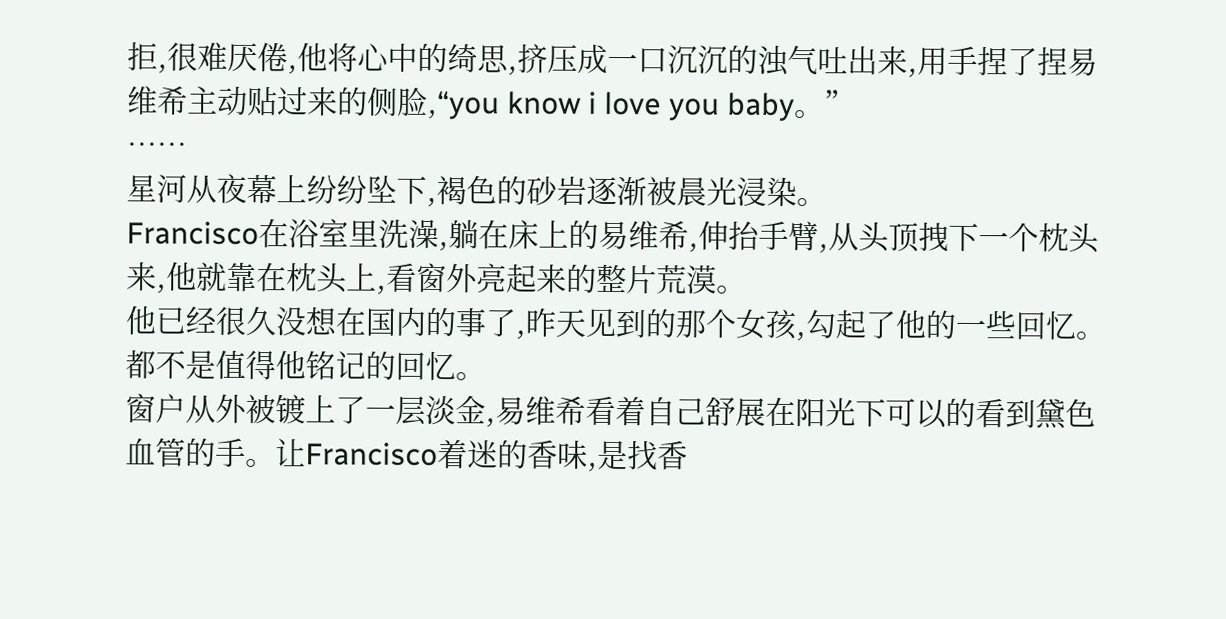拒,很难厌倦,他将心中的绮思,挤压成一口沉沉的浊气吐出来,用手捏了捏易维希主动贴过来的侧脸,“you know i love you baby。”
……
星河从夜幕上纷纷坠下,褐色的砂岩逐渐被晨光浸染。
Francisco在浴室里洗澡,躺在床上的易维希,伸抬手臂,从头顶拽下一个枕头来,他就靠在枕头上,看窗外亮起来的整片荒漠。
他已经很久没想在国内的事了,昨天见到的那个女孩,勾起了他的一些回忆。都不是值得他铭记的回忆。
窗户从外被镀上了一层淡金,易维希看着自己舒展在阳光下可以的看到黛色血管的手。让Francisco着迷的香味,是找香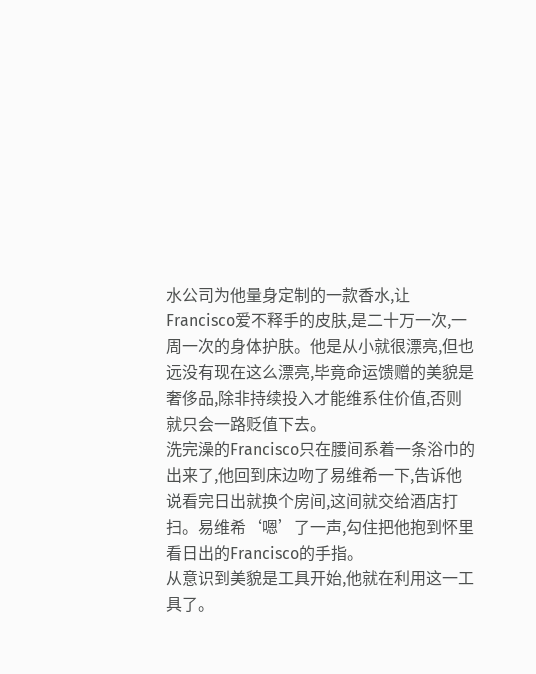水公司为他量身定制的一款香水,让Francisco爱不释手的皮肤,是二十万一次,一周一次的身体护肤。他是从小就很漂亮,但也远没有现在这么漂亮,毕竟命运馈赠的美貌是奢侈品,除非持续投入才能维系住价值,否则就只会一路贬值下去。
洗完澡的Francisco只在腰间系着一条浴巾的出来了,他回到床边吻了易维希一下,告诉他说看完日出就换个房间,这间就交给酒店打扫。易维希‘嗯’了一声,勾住把他抱到怀里看日出的Francisco的手指。
从意识到美貌是工具开始,他就在利用这一工具了。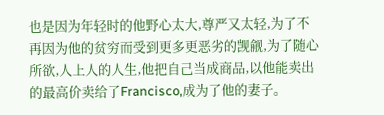也是因为年轻时的他野心太大,尊严又太轻,为了不再因为他的贫穷而受到更多更恶劣的觊觎,为了随心所欲,人上人的人生,他把自己当成商品,以他能卖出的最高价卖给了Francisco,成为了他的妻子。